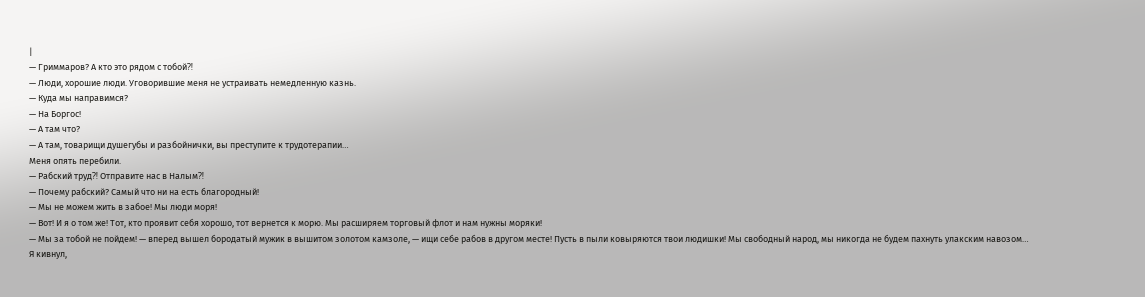|
— Гриммаров? А кто это рядом с тобой⁈
— Люди, хорошие люди. Уговорившие меня не устраивать немедленную казнь.
— Куда мы направимся?
— На Боргос!
— А там что?
— А там, товарищи душегубы и разбойнички, вы преступите к трудотерапии…
Меня опять перебили.
— Рабский труд⁈ Отправите нас в Налым⁈
— Почему рабский? Самый что ни на есть благородный!
— Мы не можем жить в забое! Мы люди моря!
— Вот! И я о том же! Тот, кто проявит себя хорошо, тот вернется к морю. Мы расширяем торговый флот и нам нужны моряки!
— Мы за тобой не пойдем! — вперед вышел бородатый мужик в вышитом золотом камзоле, — ищи себе рабов в другом месте! Пусть в пыли ковыряются твои людишки! Мы свободный народ, мы никогда не будем пахнуть улакским навозом…
Я кивнул,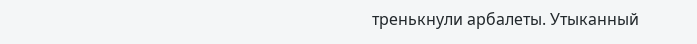тренькнули арбалеты. Утыканный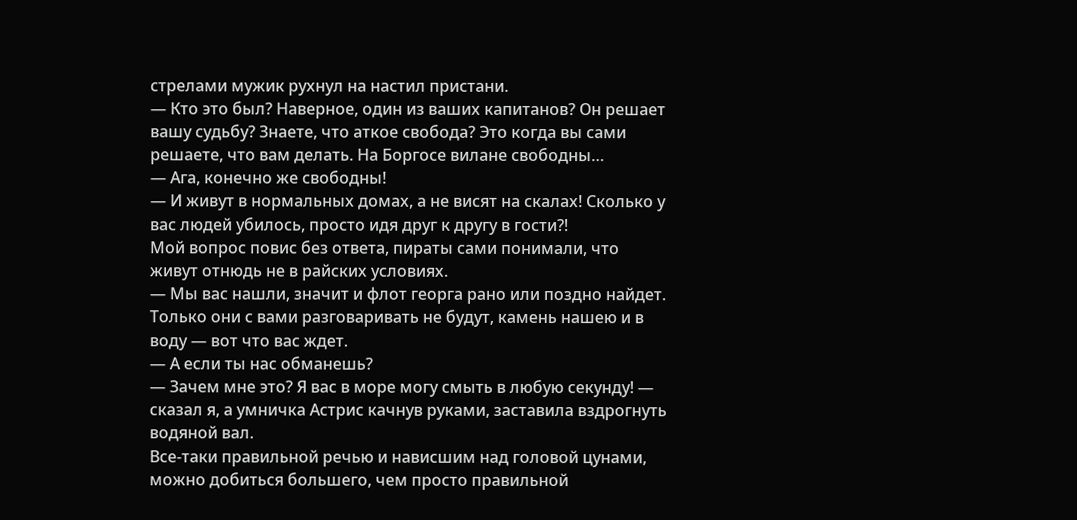стрелами мужик рухнул на настил пристани.
— Кто это был? Наверное, один из ваших капитанов? Он решает вашу судьбу? Знаете, что аткое свобода? Это когда вы сами решаете, что вам делать. На Боргосе вилане свободны…
— Ага, конечно же свободны!
— И живут в нормальных домах, а не висят на скалах! Сколько у вас людей убилось, просто идя друг к другу в гости⁈
Мой вопрос повис без ответа, пираты сами понимали, что живут отнюдь не в райских условиях.
— Мы вас нашли, значит и флот георга рано или поздно найдет. Только они с вами разговаривать не будут, камень нашею и в воду — вот что вас ждет.
— А если ты нас обманешь?
— Зачем мне это? Я вас в море могу смыть в любую секунду! — сказал я, а умничка Астрис качнув руками, заставила вздрогнуть водяной вал.
Все-таки правильной речью и нависшим над головой цунами, можно добиться большего, чем просто правильной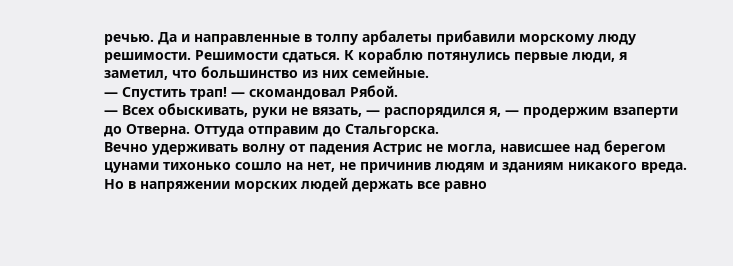речью. Да и направленные в толпу арбалеты прибавили морскому люду решимости. Решимости сдаться. К кораблю потянулись первые люди, я заметил, что большинство из них семейные.
— Спустить трап! — скомандовал Рябой.
— Всех обыскивать, руки не вязать, — распорядился я, — продержим взаперти до Отверна. Оттуда отправим до Стальгорска.
Вечно удерживать волну от падения Астрис не могла, нависшее над берегом цунами тихонько сошло на нет, не причинив людям и зданиям никакого вреда. Но в напряжении морских людей держать все равно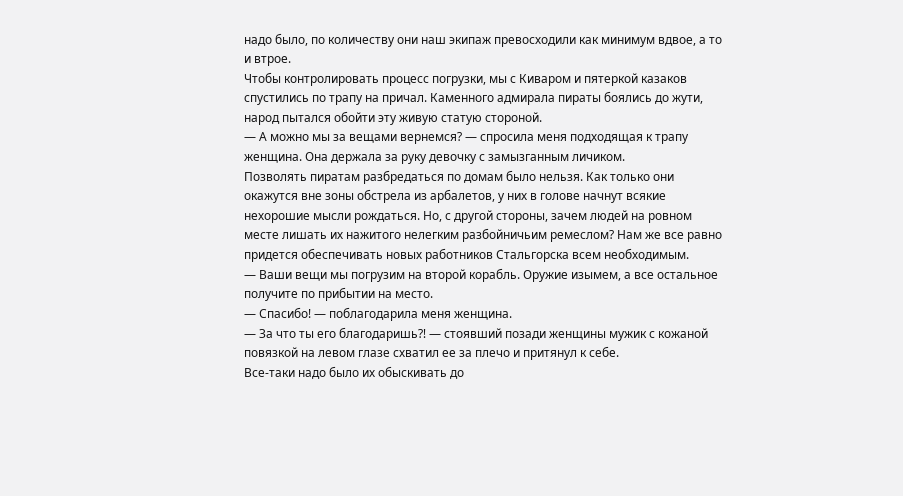надо было, по количеству они наш экипаж превосходили как минимум вдвое, а то и втрое.
Чтобы контролировать процесс погрузки, мы с Киваром и пятеркой казаков спустились по трапу на причал. Каменного адмирала пираты боялись до жути, народ пытался обойти эту живую статую стороной.
— А можно мы за вещами вернемся? — спросила меня подходящая к трапу женщина. Она держала за руку девочку с замызганным личиком.
Позволять пиратам разбредаться по домам было нельзя. Как только они окажутся вне зоны обстрела из арбалетов, у них в голове начнут всякие нехорошие мысли рождаться. Но, с другой стороны, зачем людей на ровном месте лишать их нажитого нелегким разбойничьим ремеслом? Нам же все равно придется обеспечивать новых работников Стальгорска всем необходимым.
— Ваши вещи мы погрузим на второй корабль. Оружие изымем, а все остальное получите по прибытии на место.
— Спасибо! — поблагодарила меня женщина.
— За что ты его благодаришь⁈ — стоявший позади женщины мужик с кожаной повязкой на левом глазе схватил ее за плечо и притянул к себе.
Все-таки надо было их обыскивать до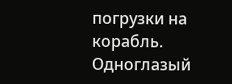погрузки на корабль. Одноглазый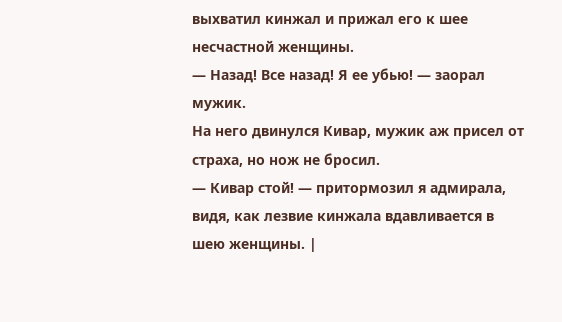выхватил кинжал и прижал его к шее несчастной женщины.
— Назад! Все назад! Я ее убью! — заорал мужик.
На него двинулся Кивар, мужик аж присел от страха, но нож не бросил.
— Кивар стой! — притормозил я адмирала, видя, как лезвие кинжала вдавливается в шею женщины. |